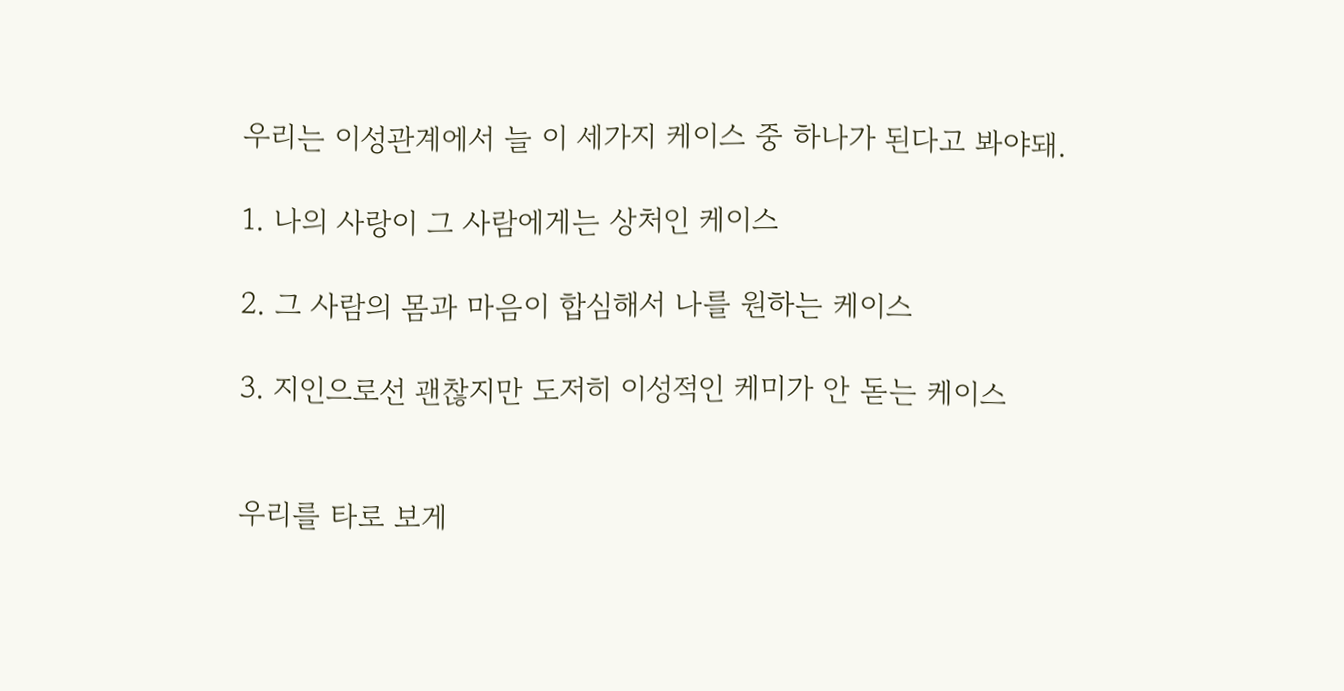우리는 이성관계에서 늘 이 세가지 케이스 중 하나가 된다고 봐야돼.

1. 나의 사랑이 그 사람에게는 상처인 케이스

2. 그 사람의 몸과 마음이 합심해서 나를 원하는 케이스

3. 지인으로선 괜찮지만 도저히 이성적인 케미가 안 돋는 케이스


우리를 타로 보게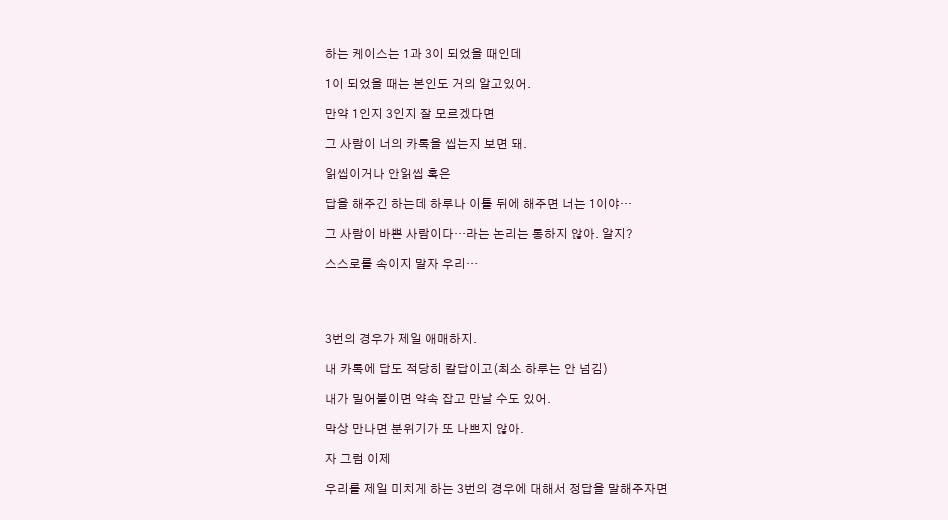하는 케이스는 1과 3이 되었을 때인데

1이 되었을 때는 본인도 거의 알고있어.

만약 1인지 3인지 잘 모르겠다면

그 사람이 너의 카톡을 씹는지 보면 돼.

읽씹이거나 안읽씹 혹은

답을 해주긴 하는데 하루나 이틀 뒤에 해주면 너는 1이야…

그 사람이 바쁜 사람이다…라는 논리는 통하지 않아. 알지?

스스로를 속이지 말자 우리…




3번의 경우가 제일 애매하지.

내 카톡에 답도 적당히 칼답이고(최소 하루는 안 넘김)

내가 밀어붙이면 약속 잡고 만날 수도 있어.

막상 만나면 분위기가 또 나쁘지 않아.

자 그럼 이제

우리를 제일 미치게 하는 3번의 경우에 대해서 정답을 말해주자면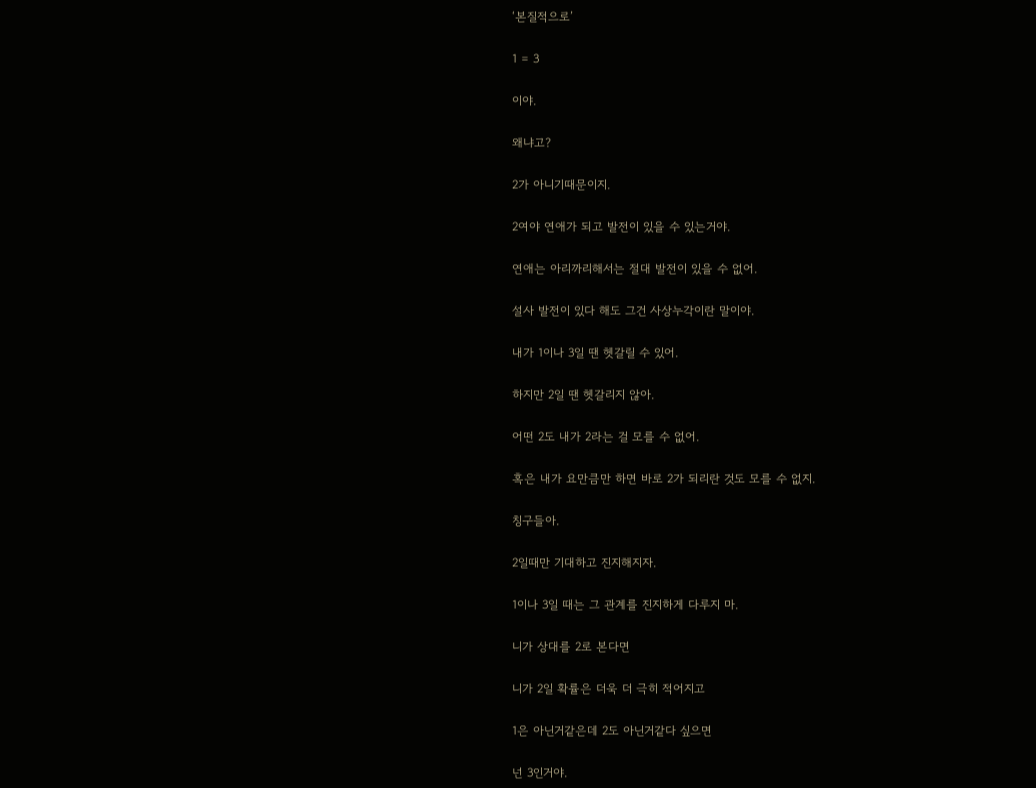‘본질적으로’

1 = 3

이야.

왜냐고?

2가 아니기때문이지.

2여야 연애가 되고 발전이 있을 수 있는거야.

연애는 아리까리해서는 절대 발전이 있을 수 없어.

설사 발전이 있다 해도 그건 사상누각이란 말이야.

내가 1이나 3일 땐 헷갈릴 수 있어.

하지만 2일 땐 헷갈리지 않아.

어떤 2도 내가 2라는 걸 모를 수 없어.

혹은 내가 요만큼만 하면 바로 2가 되리란 것도 모를 수 없지.

칭구들아.

2일때만 기대하고 진지해지자.

1이나 3일 때는 그 관계를 진지하게 다루지 마.

니가 상대를 2로 본다면

니가 2일 확률은 더욱 더 극히 적어지고

1은 아닌거같은데 2도 아닌거같다 싶으면

넌 3인거야.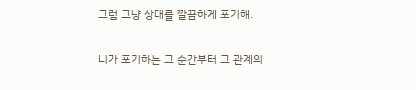그럼 그냥 상대를 깔끔하게 포기해.

니가 포기하는 그 순간부터 그 관계의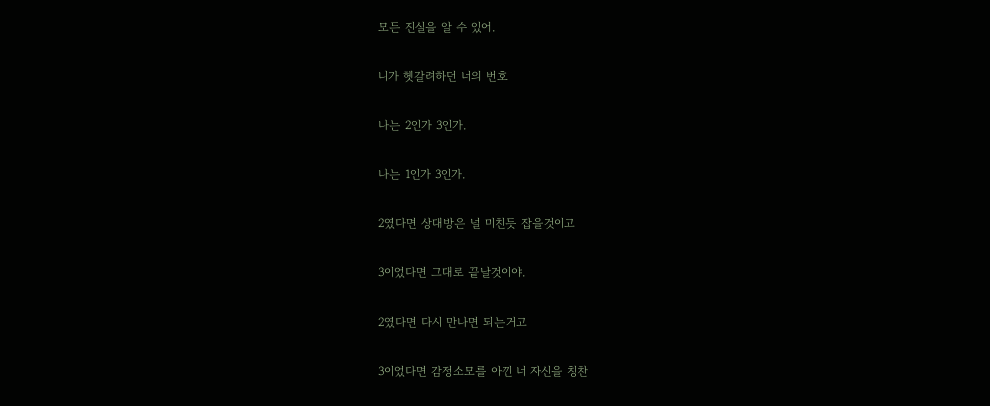모든 진실을 알 수 있어.

니가 헷갈려하던 너의 번호

나는 2인가 3인가.

나는 1인가 3인가.

2였다면 상대방은 널 미친듯 잡을것이고

3이었다면 그대로 끝날것이야.

2였다면 다시 만나면 되는거고

3이었다면 감정소모를 아낀 너 자신을 칭찬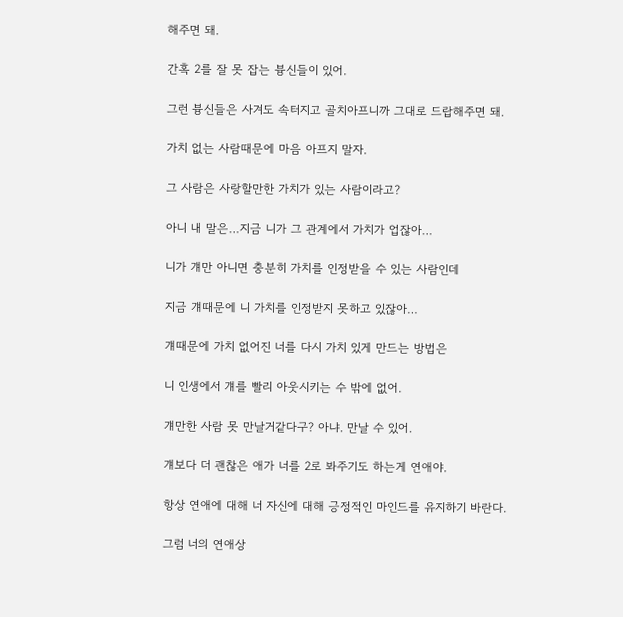해주면 돼.

간혹 2를 잘 못 잡는 븅신들이 있어.

그런 븅신들은 사겨도 속터지고 골치아프니까 그대로 드랍해주면 돼.

가치 없는 사람때문에 마음 아프지 말자.

그 사람은 사랑할만한 가치가 있는 사람이라고?

아니 내 말은…지금 니가 그 관계에서 가치가 업잖아…

니가 걔만 아니면 충분히 가치를 인정받을 수 있는 사람인데

지금 걔때문에 니 가치를 인정받지 못하고 있잖아…

걔때문에 가치 없어진 너를 다시 가치 있게 만드는 방법은

니 인생에서 걔를 빨리 아웃시키는 수 밖에 없어.

걔만한 사람 못 만날거같다구? 아냐. 만날 수 있어.

걔보다 더 괜찮은 애가 너를 2로 봐주기도 하는게 연애야.

항상 연애에 대해 너 자신에 대해 긍정적인 마인드를 유지하기 바란다.

그럼 너의 연애상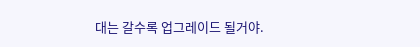대는 갈수록 업그레이드 될거야.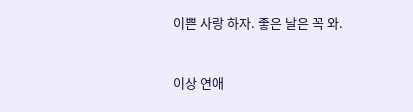이쁜 사랑 하자. 좋은 날은 꼭 와.



이상 연애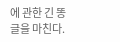에 관한 긴 똥글을 마친다.